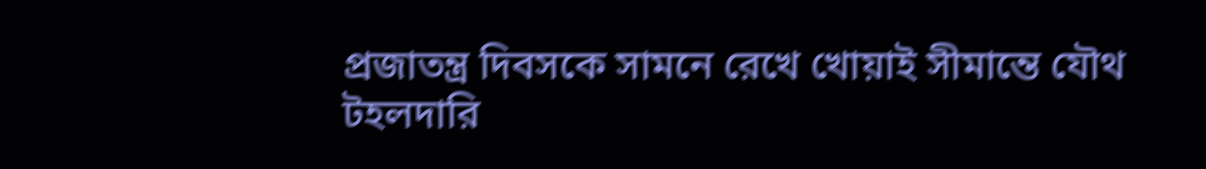প্রজাতন্ত্র দিবসকে সামনে রেখে খোয়াই সীমান্তে যৌথ টহলদারি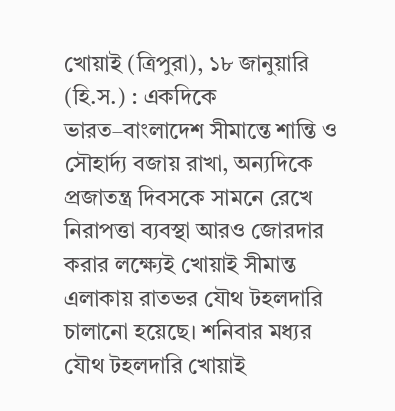খোয়াই (ত্রিপুরা), ১৮ জানুয়ারি (হি.স.) : একদিকে ভারত–বাংলাদেশ সীমান্তে শান্তি ও সৌহার্দ্য বজায় রাখা, অন্যদিকে প্রজাতন্ত্র দিবসকে সামনে রেখে নিরাপত্তা ব্যবস্থা আরও জোরদার করার লক্ষ্যেই খোয়াই সীমান্ত এলাকায় রাতভর যৌথ টহলদারি চালানো হয়েছে। শনিবার মধ্যর
যৌথ টহলদারি খোয়াই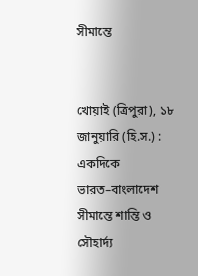সীমান্তে


খোয়াই (ত্রিপুরা), ১৮ জানুয়ারি (হি.স.) : একদিকে ভারত–বাংলাদেশ সীমান্তে শান্তি ও সৌহার্দ্য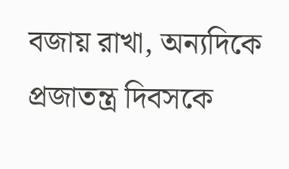বজায় রাখা, অন্যদিকে প্রজাতন্ত্র দিবসকে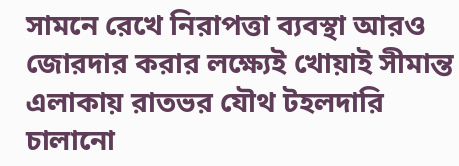সামনে রেখে নিরাপত্তা ব্যবস্থা আরও জোরদার করার লক্ষ্যেই খোয়াই সীমান্ত এলাকায় রাতভর যৌথ টহলদারি চালানো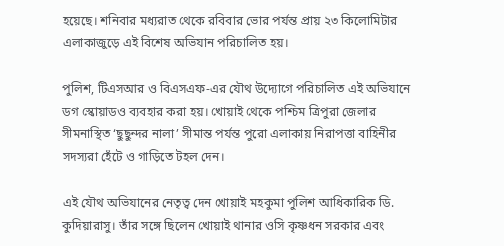হয়েছে। শনিবার মধ্যরাত থেকে রবিবার ভোর পর্যন্ত প্রায় ২৩ কিলোমিটার এলাকাজুড়ে এই বিশেষ অভিযান পরিচালিত হয়।

পুলিশ, টিএসআর ও বিএসএফ-এর যৌথ উদ্যোগে পরিচালিত এই অভিযানে ডগ স্কোয়াডও ব্যবহার করা হয়। খোয়াই থেকে পশ্চিম ত্রিপুরা জেলার সীমনাস্থিত ‘ছুছুন্দর নালা’ সীমান্ত পর্যন্ত পুরো এলাকায় নিরাপত্তা বাহিনীর সদস্যরা হেঁটে ও গাড়িতে টহল দেন।

এই যৌথ অভিযানের নেতৃত্ব দেন খোয়াই মহকুমা পুলিশ আধিকারিক ডি. কুদিয়ারাসু। তাঁর সঙ্গে ছিলেন খোয়াই থানার ওসি কৃষ্ণধন সরকার এবং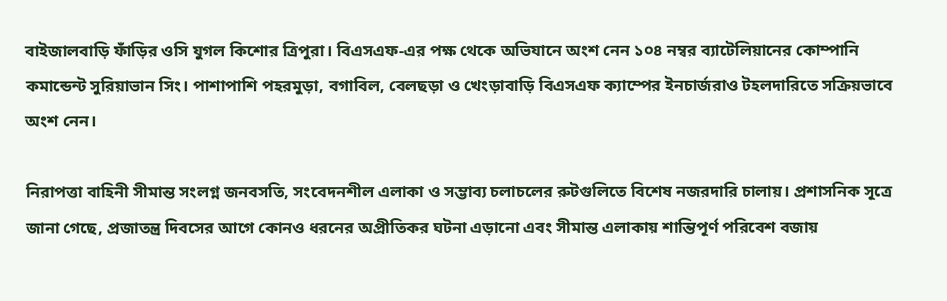বাইজালবাড়ি ফাঁড়ির ওসি যুগল কিশোর ত্রিপুরা। বিএসএফ-এর পক্ষ থেকে অভিযানে অংশ নেন ১০৪ নম্বর ব্যাটেলিয়ানের কোম্পানি কমান্ডেন্ট সুরিয়াভান সিং। পাশাপাশি পহরমুড়া, বগাবিল, বেলছড়া ও খেংড়াবাড়ি বিএসএফ ক্যাম্পের ইনচার্জরাও টহলদারিতে সক্রিয়ভাবে অংশ নেন।

নিরাপত্তা বাহিনী সীমান্ত সংলগ্ন জনবসতি, সংবেদনশীল এলাকা ও সম্ভাব্য চলাচলের রুটগুলিতে বিশেষ নজরদারি চালায়। প্রশাসনিক সূত্রে জানা গেছে, প্রজাতন্ত্র দিবসের আগে কোনও ধরনের অপ্রীতিকর ঘটনা এড়ানো এবং সীমান্ত এলাকায় শান্তিপূর্ণ পরিবেশ বজায়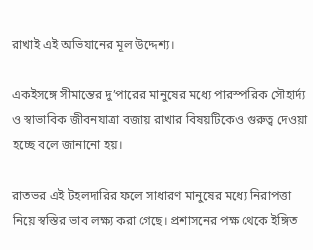রাখাই এই অভিযানের মূল উদ্দেশ্য।

একইসঙ্গে সীমান্তের দু’পারের মানুষের মধ্যে পারস্পরিক সৌহার্দ্য ও স্বাভাবিক জীবনযাত্রা বজায় রাখার বিষয়টিকেও গুরুত্ব দেওয়া হচ্ছে বলে জানানো হয়।

রাতভর এই টহলদারির ফলে সাধারণ মানুষের মধ্যে নিরাপত্তা নিয়ে স্বস্তির ভাব লক্ষ্য করা গেছে। প্রশাসনের পক্ষ থেকে ইঙ্গিত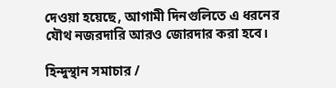দেওয়া হয়েছে, আগামী দিনগুলিতে এ ধরনের যৌথ নজরদারি আরও জোরদার করা হবে।

হিন্দুস্থান সমাচার /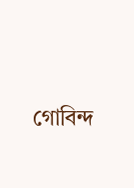গোবিন্দ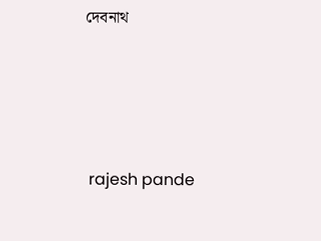দেবনাথ






 rajesh pande